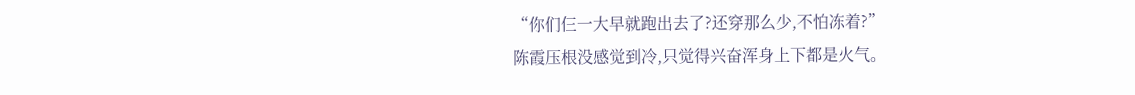“你们仨一大早就跑出去了?还穿那么少,不怕冻着?”
陈霞压根没感觉到冷,只觉得兴奋浑身上下都是火气。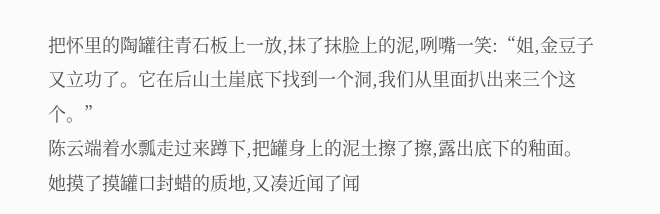把怀里的陶罐往青石板上一放,抹了抹脸上的泥,咧嘴一笑:“姐,金豆子又立功了。它在后山土崖底下找到一个洞,我们从里面扒出来三个这个。”
陈云端着水瓢走过来蹲下,把罐身上的泥土擦了擦,露出底下的釉面。
她摸了摸罐口封蜡的质地,又凑近闻了闻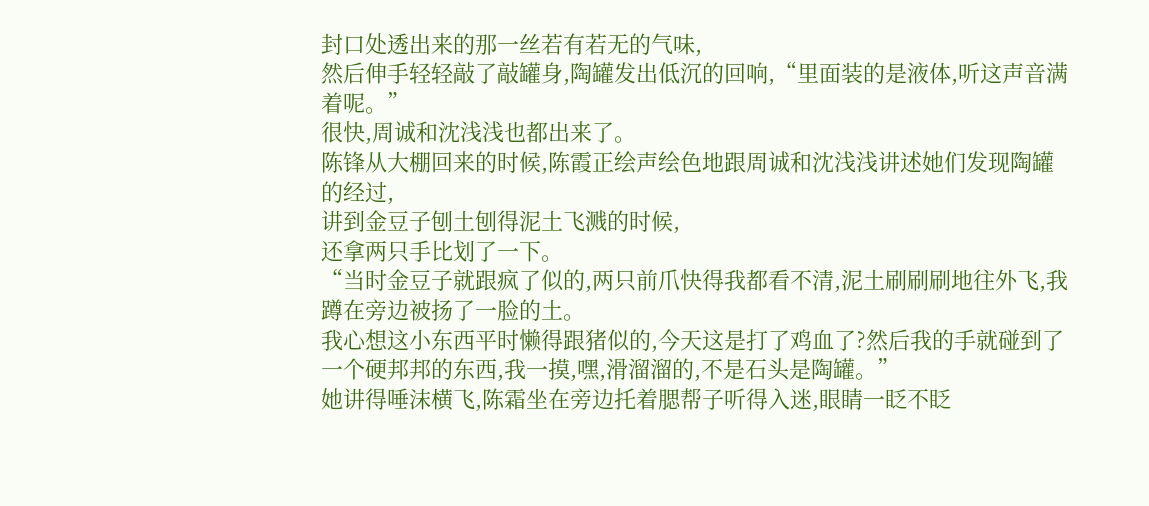封口处透出来的那一丝若有若无的气味,
然后伸手轻轻敲了敲罐身,陶罐发出低沉的回响,“里面装的是液体,听这声音满着呢。”
很快,周诚和沈浅浅也都出来了。
陈锋从大棚回来的时候,陈霞正绘声绘色地跟周诚和沈浅浅讲述她们发现陶罐的经过,
讲到金豆子刨土刨得泥土飞溅的时候,
还拿两只手比划了一下。
“当时金豆子就跟疯了似的,两只前爪快得我都看不清,泥土刷刷刷地往外飞,我蹲在旁边被扬了一脸的土。
我心想这小东西平时懒得跟猪似的,今天这是打了鸡血了?然后我的手就碰到了一个硬邦邦的东西,我一摸,嘿,滑溜溜的,不是石头是陶罐。”
她讲得唾沫横飞,陈霜坐在旁边托着腮帮子听得入迷,眼睛一眨不眨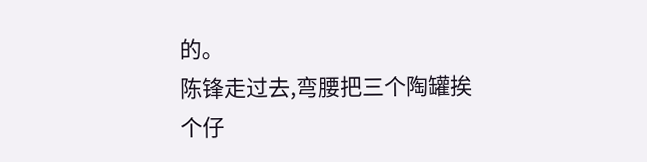的。
陈锋走过去,弯腰把三个陶罐挨个仔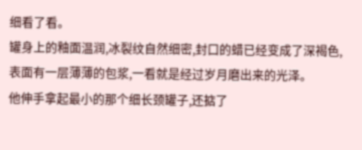细看了看。
罐身上的釉面温润,冰裂纹自然细密,封口的蜡已经变成了深褐色,
表面有一层薄薄的包浆,一看就是经过岁月磨出来的光泽。
他伸手拿起最小的那个细长颈罐子,还掂了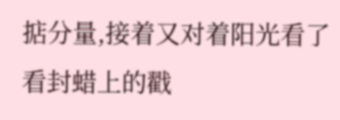掂分量,接着又对着阳光看了看封蜡上的戳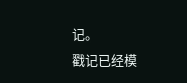记。
戳记已经模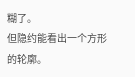糊了。
但隐约能看出一个方形的轮廓。